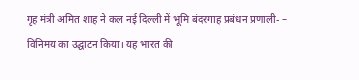गृह मंत्री अमित शाह ने कल नई दिल्ली में भूमि बंदरगाह प्रबंधन प्रणाली- – विनिमय का उद्घाटन किया। यह भारत की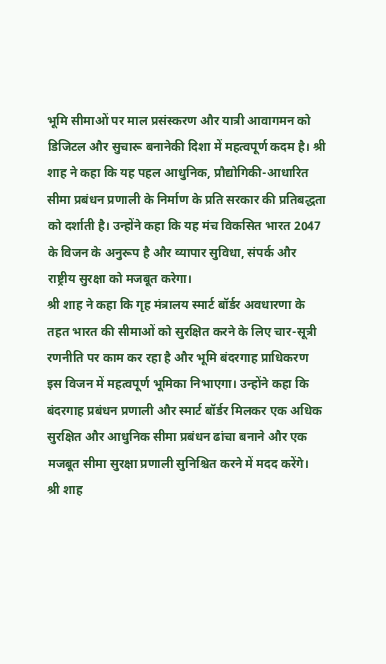भूमि सीमाओं पर माल प्रसंस्करण और यात्री आवागमन को डिजिटल और सुचारू बनानेकी दिशा में महत्वपूर्ण कदम है। श्री शाह ने कहा कि यह पहल आधुनिक, प्रौद्योगिकी-आधारित सीमा प्रबंधन प्रणाली के निर्माण के प्रति सरकार की प्रतिबद्धता को दर्शाती है। उन्होंने कहा कि यह मंच विकसित भारत 2047 के विजन के अनुरूप है और व्यापार सुविधा, संपर्क और राष्ट्रीय सुरक्षा को मजबूत करेगा।
श्री शाह ने कहा कि गृह मंत्रालय स्मार्ट बॉर्डर अवधारणा के तहत भारत की सीमाओं को सुरक्षित करने के लिए चार-सूत्री रणनीति पर काम कर रहा है और भूमि बंदरगाह प्राधिकरण इस विजन में महत्वपूर्ण भूमिका निभाएगा। उन्होंने कहा कि बंदरगाह प्रबंधन प्रणाली और स्मार्ट बॉर्डर मिलकर एक अधिक सुरक्षित और आधुनिक सीमा प्रबंधन ढांचा बनाने और एक मजबूत सीमा सुरक्षा प्रणाली सुनिश्चित करने में मदद करेंगे।
श्री शाह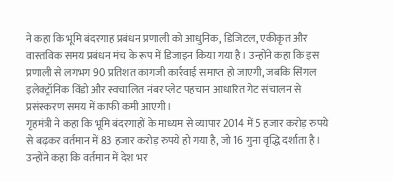ने कहा कि भूमि बंदरगाह प्रबंधन प्रणाली को आधुनिक, डिजिटल, एकीकृत और वास्तविक समय प्रबंधन मंच के रूप में डिजाइन किया गया है। उन्होंने कहा कि इस प्रणाली से लगभग 90 प्रतिशत कागजी कार्रवाई समाप्त हो जाएगी, जबकि सिंगल इलेक्ट्रॉनिक विंडो और स्वचालित नंबर प्लेट पहचान आधारित गेट संचालन से प्रसंस्करण समय में काफी कमी आएगी।
गृहमंत्री ने कहा कि भूमि बंदरगाहों के माध्यम से व्यापार 2014 में 5 हजार करोड़ रुपये से बढ़कर वर्तमान में 83 हजार करोड़ रुपये हो गया है, जो 16 गुना वृद्धि दर्शाता है। उन्होंने कहा कि वर्तमान में देश भर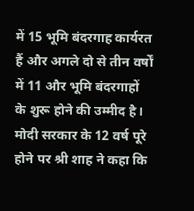में 15 भूमि बंदरगाह कार्यरत हैं और अगले दो से तीन वर्षों में 11 और भूमि बंदरगाहों के शुरू होने की उम्मीद है।
मोदी सरकार के 12 वर्ष पूरे होने पर श्री शाह ने कहा कि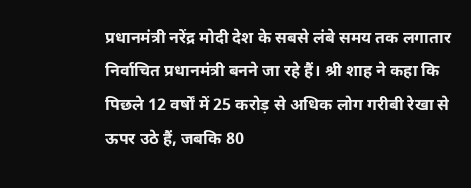प्रधानमंत्री नरेंद्र मोदी देश के सबसे लंबे समय तक लगातार निर्वाचित प्रधानमंत्री बनने जा रहे हैं। श्री शाह ने कहा कि पिछले 12 वर्षों में 25 करोड़ से अधिक लोग गरीबी रेखा से ऊपर उठे हैं, जबकि 80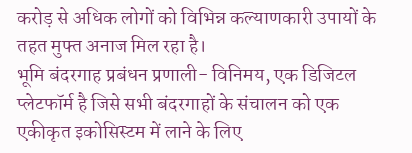करोड़ से अधिक लोगों को विभिन्न कल्याणकारी उपायों के तहत मुफ्त अनाज मिल रहा है।
भूमि बंदरगाह प्रबंधन प्रणाली- विनिमय, एक डिजिटल प्लेटफॉर्म है जिसे सभी बंदरगाहों के संचालन को एक एकीकृत इकोसिस्टम में लाने के लिए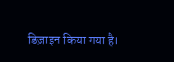डिज़ाइन किया गया है।